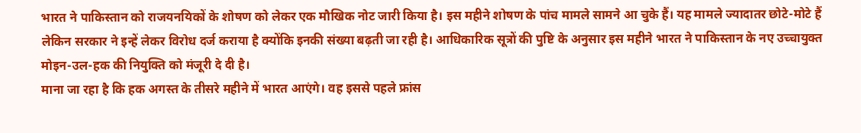भारत ने पाकिस्तान को राजयनयिकों के शोषण को लेकर एक मौखिक नोट जारी किया है। इस महीने शोषण के पांच मामले सामने आ चुके हैं। यह मामले ज्यादातर छोटे-मोटे हैं लेकिन सरकार ने इन्हें लेकर विरोध दर्ज कराया है क्योंकि इनकी संख्या बढ़ती जा रही है। आधिकारिक सूत्रों की पुष्टि के अनुसार इस महीने भारत ने पाकिस्तान के नए उच्चायुक्त मोइन-उल-हक की नियुक्ति को मंजूरी दे दी है।
माना जा रहा है कि हक अगस्त के तीसरे महीने में भारत आएंगे। वह इससे पहले फ्रांस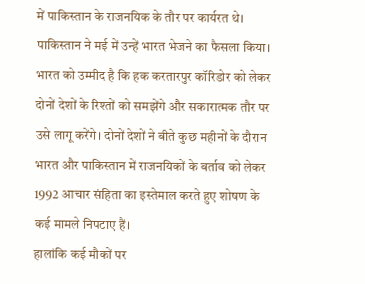में पाकिस्तान के राजनयिक के तौर पर कार्यरत थे। पाकिस्तान ने मई में उन्हें भारत भेजने का फैसला किया। भारत को उम्मीद है कि हक करतारपुर कॉरिडोर को लेकर दोनों देशों के रिश्तों को समझेंगे और सकारात्मक तौर पर उसे लागू करेंगे। दोनों देशों ने बीते कुछ महीनों के दौरान भारत और पाकिस्तान में राजनयिकों के बर्ताव को लेकर 1992 आचार संहिता का इस्तेमाल करते हुए शोषण के कई मामले निपटाए हैं।
हालांकि कई मौकों पर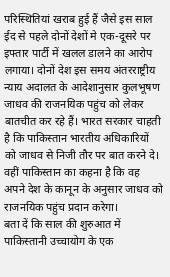परिस्थितियां खराब हुई हैं जैसे इस साल ईद से पहले दोनों देशों मे एक-दूसरे पर इफ्तार पार्टी में खलल डालने का आरोप लगाया। दोनों देश इस समय अंतरराष्ट्रीय न्याय अदालत के आदेशानुसार कुलभूषण जाधव की राजनयिक पहुंच को लेकर बातचीत कर रहे हैं। भारत सरकार चाहती है कि पाकिस्तान भारतीय अधिकारियों को जाधव से निजी तौर पर बात करने दे। वहीं पाकिस्तान का कहना है कि वह अपने देश के कानून के अनुसार जाधव को राजनयिक पहुंच प्रदान करेगा।
बता दें कि साल की शुरुआत में पाकिस्तानी उच्चायोग के एक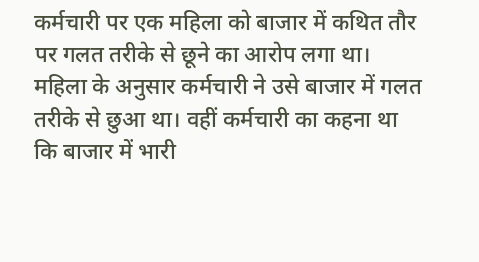कर्मचारी पर एक महिला को बाजार में कथित तौर पर गलत तरीके से छूने का आरोप लगा था। महिला के अनुसार कर्मचारी ने उसे बाजार में गलत तरीके से छुआ था। वहीं कर्मचारी का कहना था कि बाजार में भारी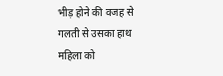भीड़ होने की वजह से गलती से उसका हाथ महिला को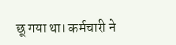छू गया था। कर्मचारी ने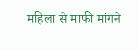महिला से माफी मांगने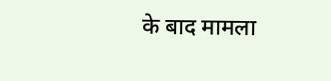के बाद मामला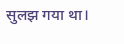सुलझ गया था।